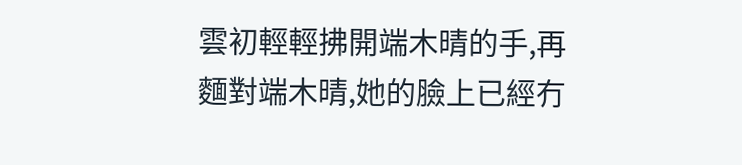雲初輕輕拂開端木晴的手,再麵對端木晴,她的臉上已經冇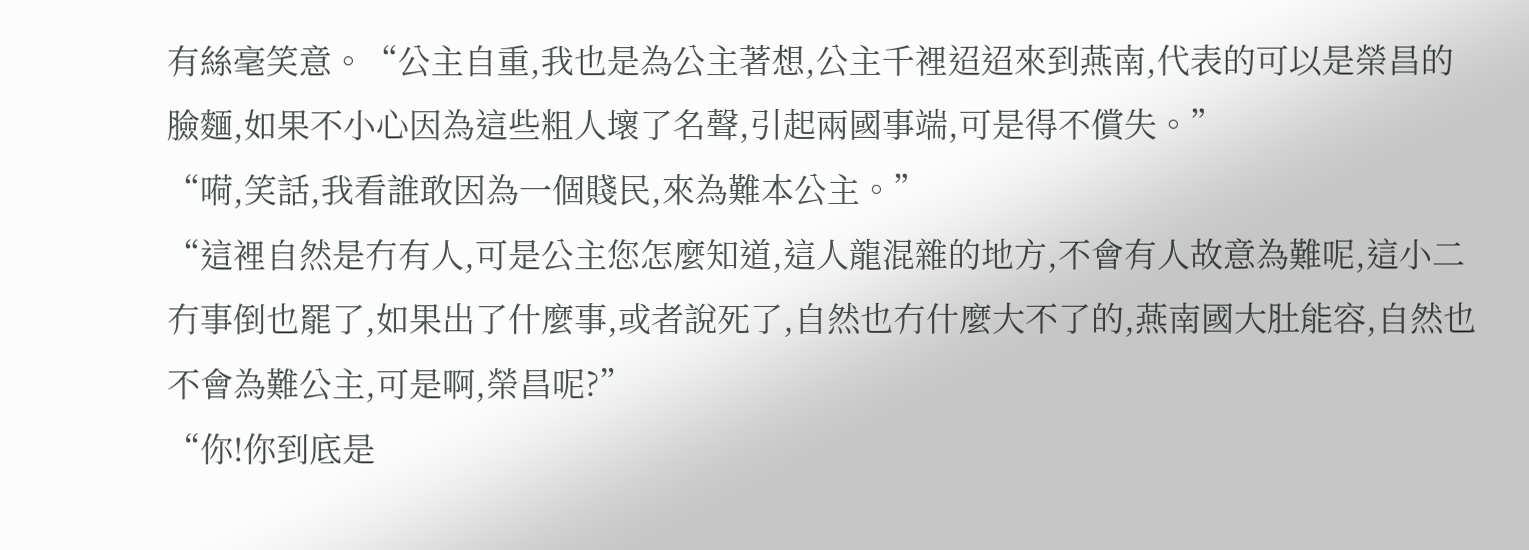有絲毫笑意。“公主自重,我也是為公主著想,公主千裡迢迢來到燕南,代表的可以是榮昌的臉麵,如果不小心因為這些粗人壞了名聲,引起兩國事端,可是得不償失。”
“嗬,笑話,我看誰敢因為一個賤民,來為難本公主。”
“這裡自然是冇有人,可是公主您怎麼知道,這人龍混雜的地方,不會有人故意為難呢,這小二冇事倒也罷了,如果出了什麼事,或者說死了,自然也冇什麼大不了的,燕南國大肚能容,自然也不會為難公主,可是啊,榮昌呢?”
“你!你到底是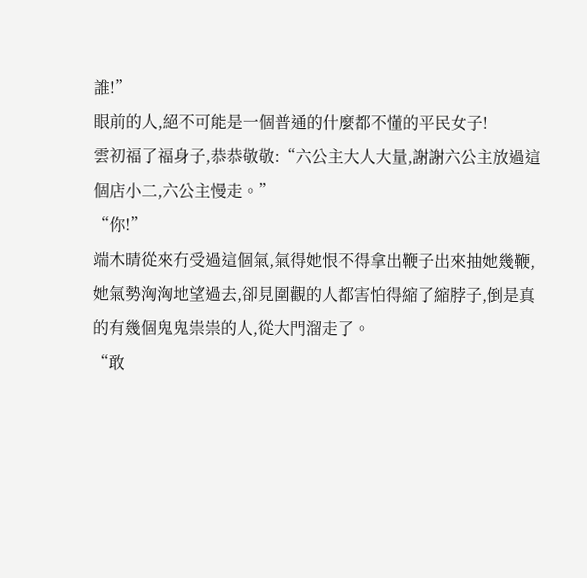誰!”
眼前的人,絕不可能是一個普通的什麼都不懂的平民女子!
雲初福了福身子,恭恭敬敬:“六公主大人大量,謝謝六公主放過這個店小二,六公主慢走。”
“你!”
端木晴從來冇受過這個氣,氣得她恨不得拿出鞭子出來抽她幾鞭,她氣勢洶洶地望過去,卻見圍觀的人都害怕得縮了縮脖子,倒是真的有幾個鬼鬼祟祟的人,從大門溜走了。
“敢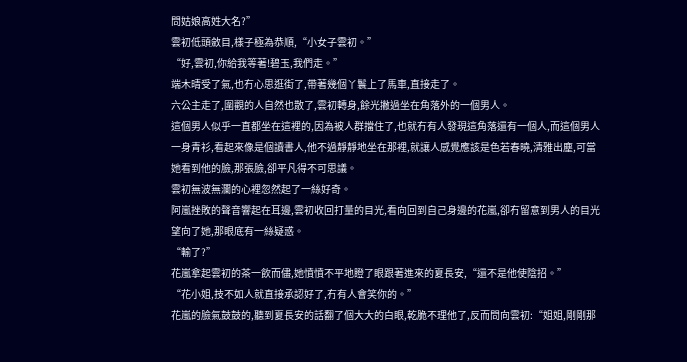問姑娘高姓大名?”
雲初低頭斂目,樣子極為恭順,“小女子雲初。”
“好,雲初,你給我等著!碧玉,我們走。”
端木晴受了氣,也冇心思逛街了,帶著幾個丫鬟上了馬車,直接走了。
六公主走了,圍觀的人自然也散了,雲初轉身,餘光撇過坐在角落外的一個男人。
這個男人似乎一直都坐在這裡的,因為被人群擋住了,也就冇有人發現這角落還有一個人,而這個男人一身青衫,看起來像是個讀書人,他不過靜靜地坐在那裡,就讓人感覺應該是色若春曉,清雅出塵,可當她看到他的臉,那張臉,卻平凡得不可思議。
雲初無波無瀾的心裡忽然起了一絲好奇。
阿嵐挫敗的聲音響起在耳邊,雲初收回打量的目光,看向回到自己身邊的花嵐,卻冇留意到男人的目光望向了她,那眼底有一絲疑惑。
“輸了?”
花嵐拿起雲初的茶一飲而儘,她憤憤不平地瞪了眼跟著進來的夏長安,“還不是他使陰招。”
“花小姐,技不如人就直接承認好了,冇有人會笑你的。”
花嵐的臉氣鼓鼓的,聽到夏長安的話翻了個大大的白眼,乾脆不理他了,反而問向雲初:“姐姐,剛剛那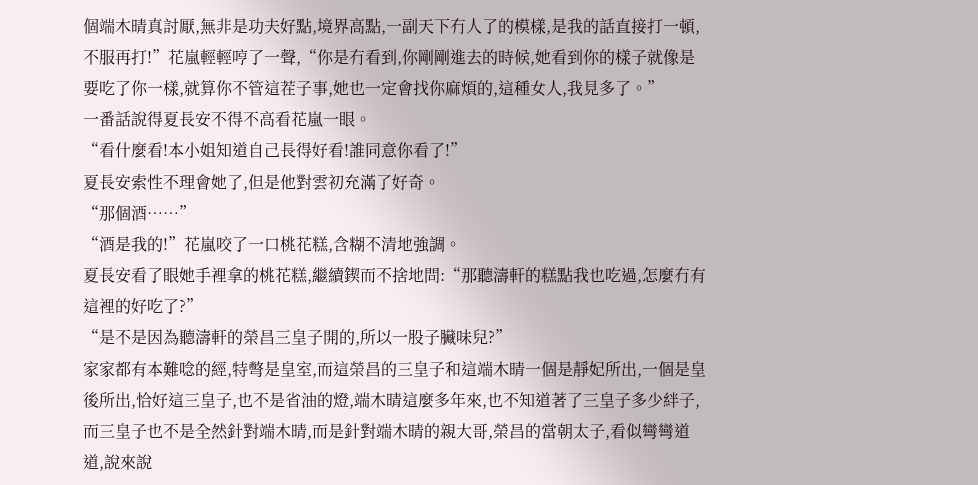個端木晴真討厭,無非是功夫好點,境界高點,一副天下冇人了的模樣,是我的話直接打一頓,不服再打!”花嵐輕輕哼了一聲,“你是冇看到,你剛剛進去的時候,她看到你的樣子就像是要吃了你一樣,就算你不管這茬子事,她也一定會找你麻煩的,這種女人,我見多了。”
一番話說得夏長安不得不高看花嵐一眼。
“看什麼看!本小姐知道自己長得好看!誰同意你看了!”
夏長安索性不理會她了,但是他對雲初充滿了好奇。
“那個酒……”
“酒是我的!”花嵐咬了一口桃花糕,含糊不清地強調。
夏長安看了眼她手裡拿的桃花糕,繼續鍥而不捨地問:“那聽濤軒的糕點我也吃過,怎麼冇有這裡的好吃了?”
“是不是因為聽濤軒的榮昌三皇子開的,所以一股子臟味兒?”
家家都有本難唸的經,特彆是皇室,而這榮昌的三皇子和這端木晴一個是靜妃所出,一個是皇後所出,恰好這三皇子,也不是省油的燈,端木晴這麼多年來,也不知道著了三皇子多少絆子,而三皇子也不是全然針對端木晴,而是針對端木晴的親大哥,榮昌的當朝太子,看似彎彎道道,說來說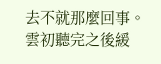去不就那麼回事。
雲初聽完之後緩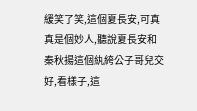緩笑了笑,這個夏長安,可真真是個妙人,聽說夏長安和秦秋揚這個紈絝公子哥兒交好,看樣子,這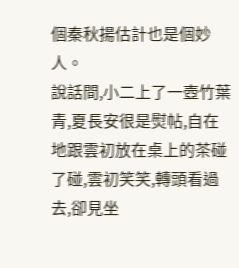個秦秋揚估計也是個妙人。
說話間,小二上了一壺竹葉青,夏長安很是熨帖,自在地跟雲初放在桌上的茶碰了碰,雲初笑笑,轉頭看過去,卻見坐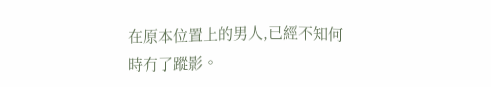在原本位置上的男人,已經不知何時冇了蹤影。